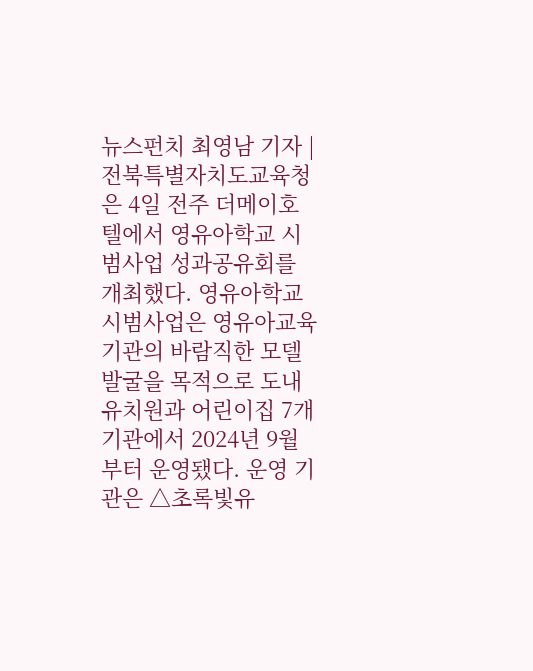뉴스펀치 최영남 기자 | 전북특별자치도교육청은 4일 전주 더메이호텔에서 영유아학교 시범사업 성과공유회를 개최했다. 영유아학교 시범사업은 영유아교육기관의 바람직한 모델 발굴을 목적으로 도내 유치원과 어린이집 7개 기관에서 2024년 9월부터 운영됐다. 운영 기관은 △초록빛유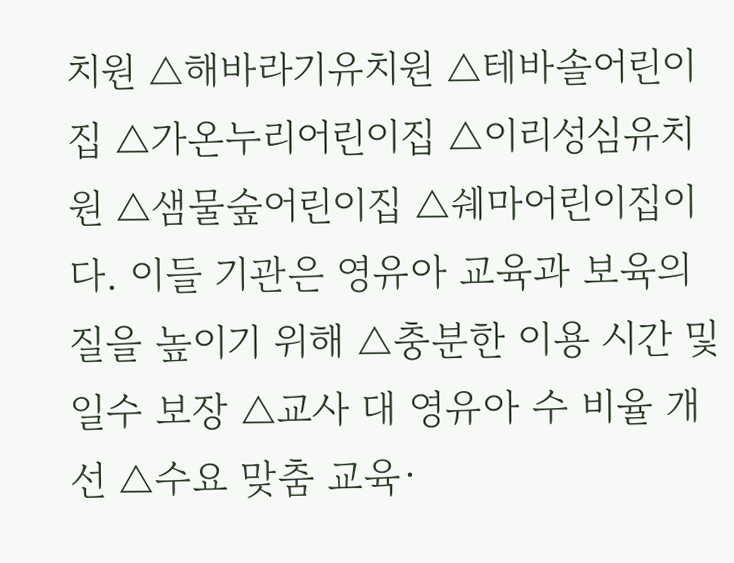치원 △해바라기유치원 △테바솔어린이집 △가온누리어린이집 △이리성심유치원 △샘물숲어린이집 △쉐마어린이집이다. 이들 기관은 영유아 교육과 보육의 질을 높이기 위해 △충분한 이용 시간 및 일수 보장 △교사 대 영유아 수 비율 개선 △수요 맞춤 교육·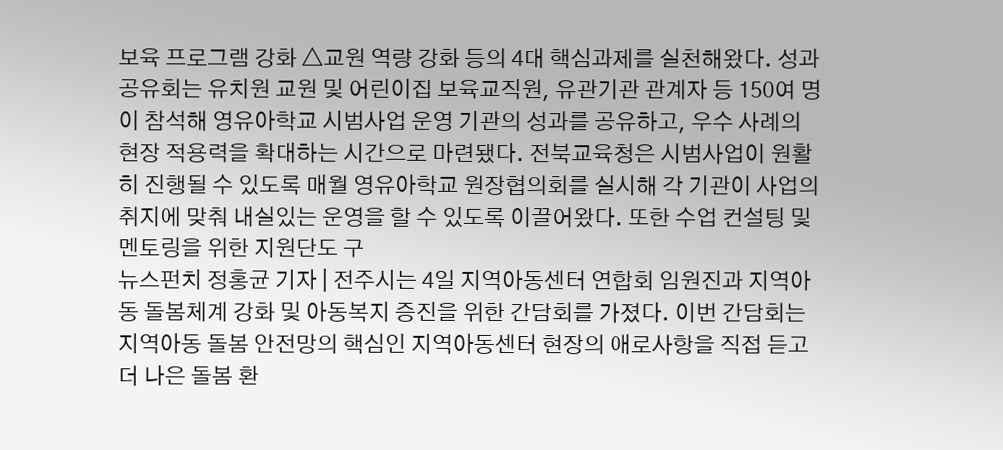보육 프로그램 강화 △교원 역량 강화 등의 4대 핵심과제를 실천해왔다. 성과공유회는 유치원 교원 및 어린이집 보육교직원, 유관기관 관계자 등 150여 명이 참석해 영유아학교 시범사업 운영 기관의 성과를 공유하고, 우수 사례의 현장 적용력을 확대하는 시간으로 마련됐다. 전북교육청은 시범사업이 원활히 진행될 수 있도록 매월 영유아학교 원장협의회를 실시해 각 기관이 사업의 취지에 맞춰 내실있는 운영을 할 수 있도록 이끌어왔다. 또한 수업 컨설팅 및 멘토링을 위한 지원단도 구
뉴스펀치 정홍균 기자 | 전주시는 4일 지역아동센터 연합회 임원진과 지역아동 돌봄체계 강화 및 아동복지 증진을 위한 간담회를 가졌다. 이번 간담회는 지역아동 돌봄 안전망의 핵심인 지역아동센터 현장의 애로사항을 직접 듣고 더 나은 돌봄 환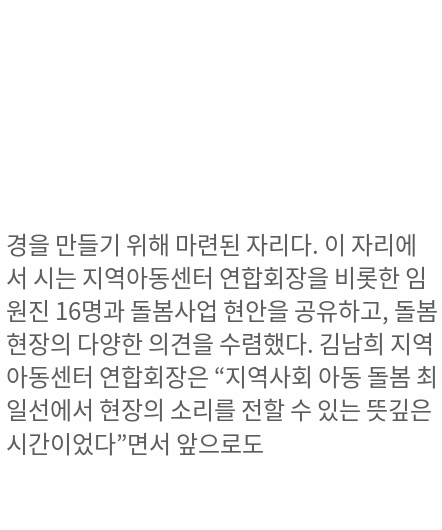경을 만들기 위해 마련된 자리다. 이 자리에서 시는 지역아동센터 연합회장을 비롯한 임원진 16명과 돌봄사업 현안을 공유하고, 돌봄 현장의 다양한 의견을 수렴했다. 김남희 지역아동센터 연합회장은 “지역사회 아동 돌봄 최일선에서 현장의 소리를 전할 수 있는 뜻깊은 시간이었다”면서 앞으로도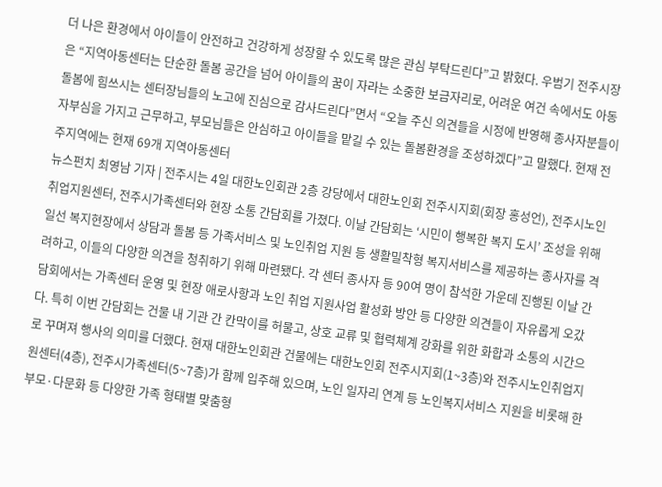더 나은 환경에서 아이들이 안전하고 건강하게 성장할 수 있도록 많은 관심 부탁드린다”고 밝혔다. 우범기 전주시장은 “지역아동센터는 단순한 돌봄 공간을 넘어 아이들의 꿈이 자라는 소중한 보금자리로, 어려운 여건 속에서도 아동 돌봄에 힘쓰시는 센터장님들의 노고에 진심으로 감사드린다”면서 “오늘 주신 의견들을 시정에 반영해 종사자분들이 자부심을 가지고 근무하고, 부모님들은 안심하고 아이들을 맡길 수 있는 돌봄환경을 조성하겠다”고 말했다. 현재 전주지역에는 현재 69개 지역아동센터
뉴스펀치 최영남 기자 | 전주시는 4일 대한노인회관 2층 강당에서 대한노인회 전주시지회(회장 홍성언), 전주시노인취업지원센터, 전주시가족센터와 현장 소통 간담회를 가졌다. 이날 간담회는 ‘시민이 행복한 복지 도시’ 조성을 위해 일선 복지현장에서 상담과 돌봄 등 가족서비스 및 노인취업 지원 등 생활밀착형 복지서비스를 제공하는 종사자를 격려하고, 이들의 다양한 의견을 청취하기 위해 마련됐다. 각 센터 종사자 등 90여 명이 참석한 가운데 진행된 이날 간담회에서는 가족센터 운영 및 현장 애로사항과 노인 취업 지원사업 활성화 방안 등 다양한 의견들이 자유롭게 오갔다. 특히 이번 간담회는 건물 내 기관 간 칸막이를 허물고, 상호 교류 및 협력체계 강화를 위한 화합과 소통의 시간으로 꾸며져 행사의 의미를 더했다. 현재 대한노인회관 건물에는 대한노인회 전주시지회(1~3층)와 전주시노인취업지원센터(4층), 전주시가족센터(5~7층)가 함께 입주해 있으며, 노인 일자리 연계 등 노인복지서비스 지원을 비롯해 한부모·다문화 등 다양한 가족 형태별 맞춤형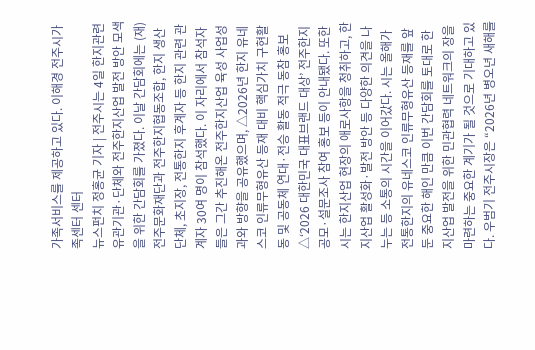가족서비스를 제공하고 있다. 이해경 전주시가족센터 센터
뉴스펀치 정홍균 기자 | 전주시는 4일 한지관련 유관기관·단체와 전주한지산업 발전 방안 모색을 위한 간담회를 가졌다. 이날 간담회에는 (재)전주문화재단과 전주한지협동조합, 한지 생산단체, 초지장, 전통한지 후계자 등 한지 관련 관계자 30여 명이 참석했다. 이 자리에서 참석자들은 그간 추진해온 전주한지산업 육성 사업성과와 방향을 공유했으며, △2026년 한지 유네스코 인류무형유산 등재 대비 핵심가치 구현활동 및 공동체 연대·전승 활동 적극 동참 홍보 △‘2026 대한민국 대표브랜드 대상’ 전주한지 공모·설문조사 참여 홍보 등이 안내됐다. 또한 시는 한지산업 현장의 애로사항을 청취하고, 한지산업 활성화·발전 방안 등 다양한 의견을 나누는 등 소통의 시간을 이어갔다. 시는 올해가 전통한지의 유네스코 인류무형유산 등재를 앞둔 중요한 해인 만큼 이번 간담회를 토대로 한지산업 발전을 위한 민관협력 네트워크의 장을 마련하는 중요한 계기가 될 것으로 기대하고 있다. 우범기 전주시장은 “2026년 병오년 새해를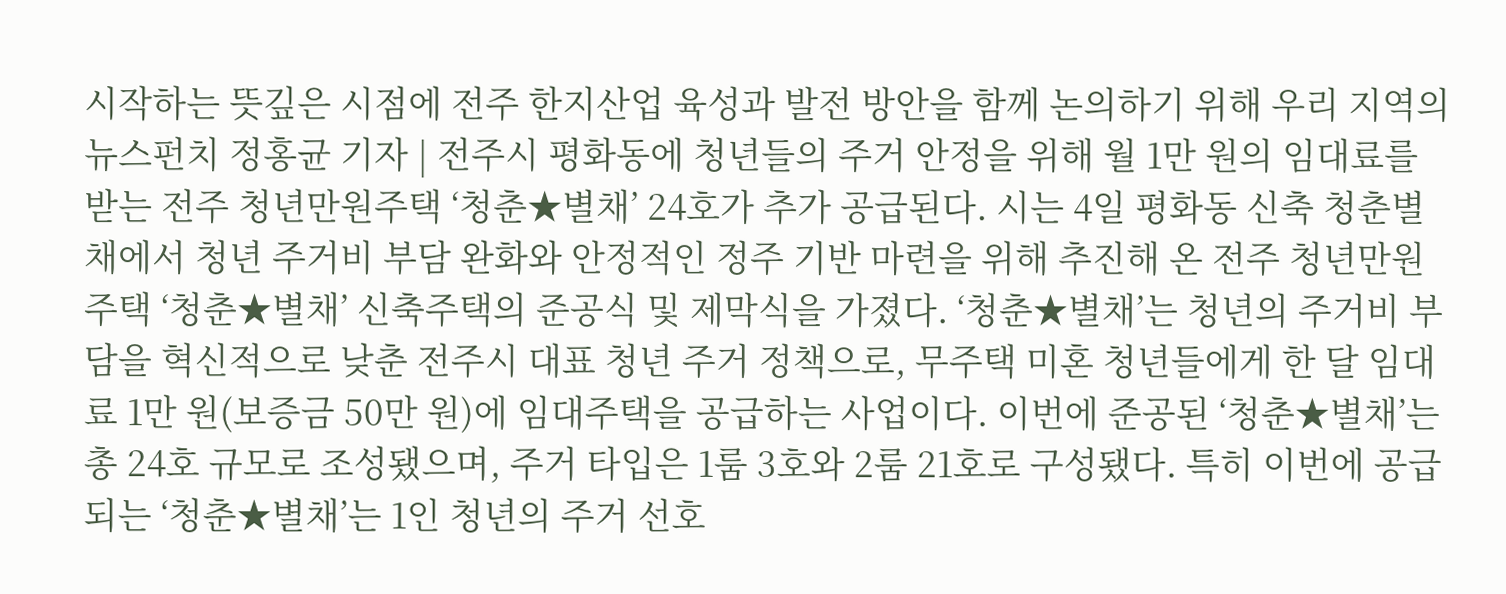시작하는 뜻깊은 시점에 전주 한지산업 육성과 발전 방안을 함께 논의하기 위해 우리 지역의
뉴스펀치 정홍균 기자 | 전주시 평화동에 청년들의 주거 안정을 위해 월 1만 원의 임대료를 받는 전주 청년만원주택 ‘청춘★별채’ 24호가 추가 공급된다. 시는 4일 평화동 신축 청춘별채에서 청년 주거비 부담 완화와 안정적인 정주 기반 마련을 위해 추진해 온 전주 청년만원주택 ‘청춘★별채’ 신축주택의 준공식 및 제막식을 가졌다. ‘청춘★별채’는 청년의 주거비 부담을 혁신적으로 낮춘 전주시 대표 청년 주거 정책으로, 무주택 미혼 청년들에게 한 달 임대료 1만 원(보증금 50만 원)에 임대주택을 공급하는 사업이다. 이번에 준공된 ‘청춘★별채’는 총 24호 규모로 조성됐으며, 주거 타입은 1룸 3호와 2룸 21호로 구성됐다. 특히 이번에 공급되는 ‘청춘★별채’는 1인 청년의 주거 선호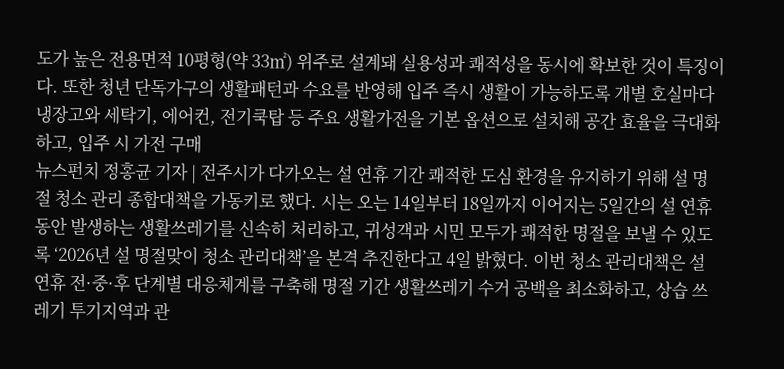도가 높은 전용면적 10평형(약 33㎡) 위주로 설계돼 실용성과 쾌적성을 동시에 확보한 것이 특징이다. 또한 청년 단독가구의 생활패턴과 수요를 반영해 입주 즉시 생활이 가능하도록 개별 호실마다 냉장고와 세탁기, 에어컨, 전기쿡탑 등 주요 생활가전을 기본 옵션으로 설치해 공간 효율을 극대화하고, 입주 시 가전 구매
뉴스펀치 정홍균 기자 | 전주시가 다가오는 설 연휴 기간 쾌적한 도심 환경을 유지하기 위해 설 명절 청소 관리 종합대책을 가동키로 했다. 시는 오는 14일부터 18일까지 이어지는 5일간의 설 연휴 동안 발생하는 생활쓰레기를 신속히 처리하고, 귀성객과 시민 모두가 쾌적한 명절을 보낼 수 있도록 ‘2026년 설 명절맞이 청소 관리대책’을 본격 추진한다고 4일 밝혔다. 이번 청소 관리대책은 설 연휴 전·중·후 단계별 대응체계를 구축해 명절 기간 생활쓰레기 수거 공백을 최소화하고, 상습 쓰레기 투기지역과 관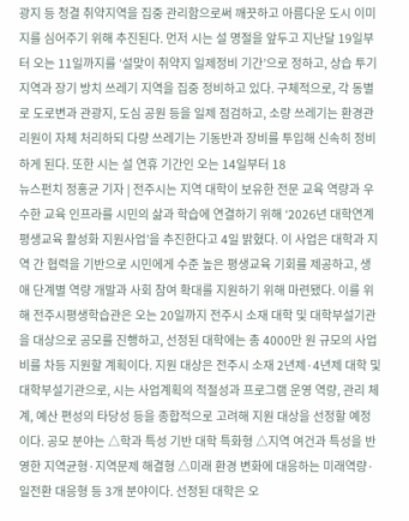광지 등 청결 취약지역을 집중 관리함으로써 깨끗하고 아름다운 도시 이미지를 심어주기 위해 추진된다. 먼저 시는 설 명절을 앞두고 지난달 19일부터 오는 11일까지를 ‘설맞이 취약지 일제정비 기간’으로 정하고, 상습 투기지역과 장기 방치 쓰레기 지역을 집중 정비하고 있다. 구체적으로, 각 동별로 도로변과 관광지, 도심 공원 등을 일제 점검하고, 소량 쓰레기는 환경관리원이 자체 처리하되 다량 쓰레기는 기동반과 장비를 투입해 신속히 정비하게 된다. 또한 시는 설 연휴 기간인 오는 14일부터 18
뉴스펀치 정홍균 기자 | 전주시는 지역 대학이 보유한 전문 교육 역량과 우수한 교육 인프라를 시민의 삶과 학습에 연결하기 위해 ‘2026년 대학연계 평생교육 활성화 지원사업’을 추진한다고 4일 밝혔다. 이 사업은 대학과 지역 간 협력을 기반으로 시민에게 수준 높은 평생교육 기회를 제공하고, 생애 단계별 역량 개발과 사회 참여 확대를 지원하기 위해 마련됐다. 이를 위해 전주시평생학습관은 오는 20일까지 전주시 소재 대학 및 대학부설기관을 대상으로 공모를 진행하고, 선정된 대학에는 총 4000만 원 규모의 사업비를 차등 지원할 계획이다. 지원 대상은 전주시 소재 2년제·4년제 대학 및 대학부설기관으로, 시는 사업계획의 적절성과 프로그램 운영 역량, 관리 체계, 예산 편성의 타당성 등을 종합적으로 고려해 지원 대상을 선정할 예정이다. 공모 분야는 △학과 특성 기반 대학 특화형 △지역 여건과 특성을 반영한 지역균형·지역문제 해결형 △미래 환경 변화에 대응하는 미래역량·일전환 대응형 등 3개 분야이다. 선정된 대학은 오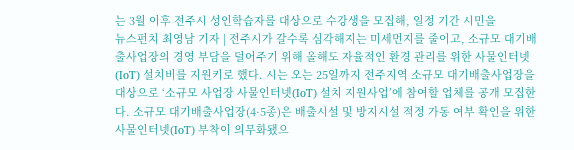는 3월 이후 전주시 성인학습자를 대상으로 수강생을 모집해, 일정 기간 시민을
뉴스펀치 최영남 기자 | 전주시가 갈수록 심각해지는 미세먼지를 줄이고, 소규모 대기배출사업장의 경영 부담을 덜어주기 위해 올해도 자율적인 환경 관리를 위한 사물인터넷(IoT) 설치비를 지원키로 했다. 시는 오는 25일까지 전주지역 소규모 대기배출사업장을 대상으로 ‘소규모 사업장 사물인터넷(IoT) 설치 지원사업’에 참여할 업체를 공개 모집한다. 소규모 대기배출사업장(4·5종)은 배출시설 및 방지시설 적정 가동 여부 확인을 위한 사물인터넷(IoT) 부착이 의무화됐으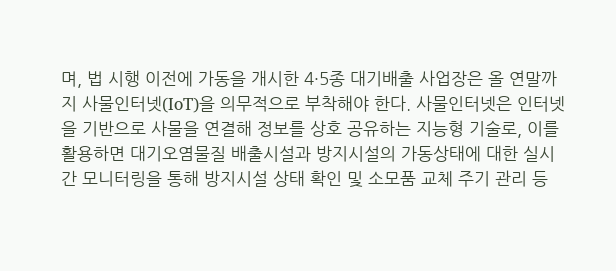며, 법 시행 이전에 가동을 개시한 4·5종 대기배출 사업장은 올 연말까지 사물인터넷(IoT)을 의무적으로 부착해야 한다. 사물인터넷은 인터넷을 기반으로 사물을 연결해 정보를 상호 공유하는 지능형 기술로, 이를 활용하면 대기오염물질 배출시설과 방지시설의 가동상태에 대한 실시간 모니터링을 통해 방지시설 상태 확인 및 소모품 교체 주기 관리 등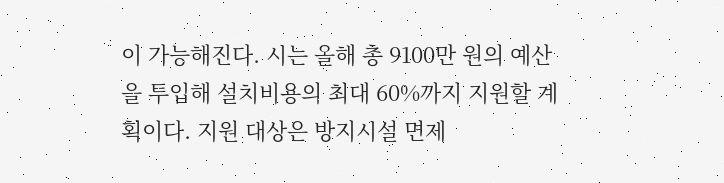이 가능해진다. 시는 올해 총 9100만 원의 예산을 투입해 설치비용의 최대 60%까지 지원할 계획이다. 지원 대상은 방지시설 면제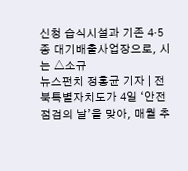신청 습식시설과 기존 4·5종 대기배출사업장으로, 시는 △소규
뉴스펀치 정홍균 기자 | 전북특별자치도가 4일 ‘안전점검의 날’을 맞아, 매월 추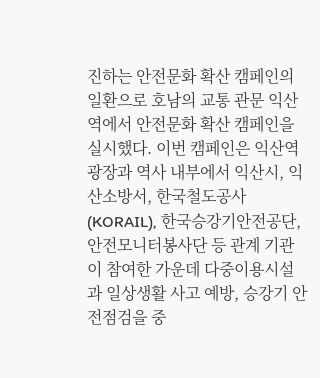진하는 안전문화 확산 캠페인의 일환으로 호남의 교통 관문 익산역에서 안전문화 확산 캠페인을 실시했다. 이번 캠페인은 익산역 광장과 역사 내부에서 익산시, 익산소방서, 한국철도공사(KORAIL), 한국승강기안전공단, 안전모니터봉사단 등 관계 기관이 참여한 가운데 다중이용시설과 일상생활 사고 예방, 승강기 안전점검을 중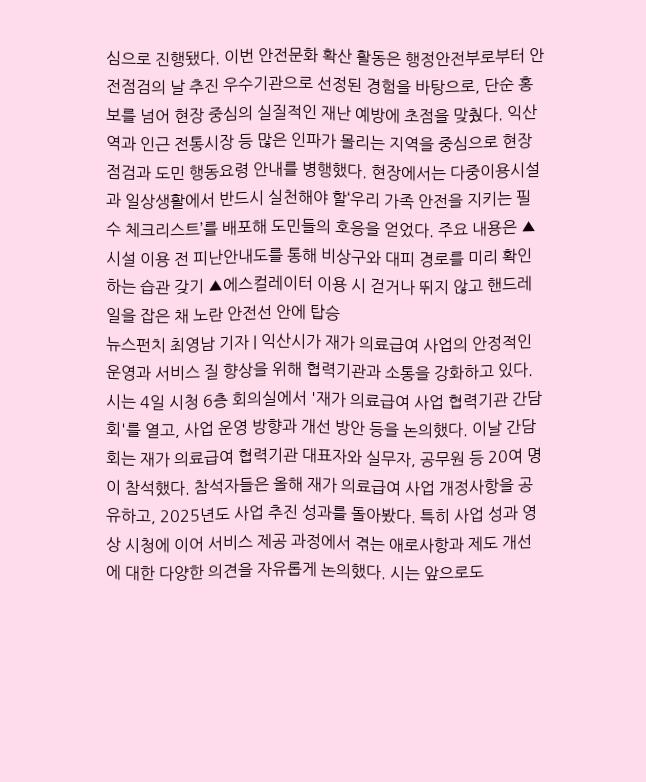심으로 진행됐다. 이번 안전문화 확산 활동은 행정안전부로부터 안전점검의 날 추진 우수기관으로 선정된 경험을 바탕으로, 단순 홍보를 넘어 현장 중심의 실질적인 재난 예방에 초점을 맞췄다. 익산역과 인근 전통시장 등 많은 인파가 몰리는 지역을 중심으로 현장 점검과 도민 행동요령 안내를 병행했다. 현장에서는 다중이용시설과 일상생활에서 반드시 실천해야 할‘우리 가족 안전을 지키는 필수 체크리스트’를 배포해 도민들의 호응을 얻었다. 주요 내용은 ▲시설 이용 전 피난안내도를 통해 비상구와 대피 경로를 미리 확인하는 습관 갖기 ▲에스컬레이터 이용 시 걷거나 뛰지 않고 핸드레일을 잡은 채 노란 안전선 안에 탑승
뉴스펀치 최영남 기자 | 익산시가 재가 의료급여 사업의 안정적인 운영과 서비스 질 향상을 위해 협력기관과 소통을 강화하고 있다. 시는 4일 시청 6층 회의실에서 '재가 의료급여 사업 협력기관 간담회'를 열고, 사업 운영 방향과 개선 방안 등을 논의했다. 이날 간담회는 재가 의료급여 협력기관 대표자와 실무자, 공무원 등 20여 명이 참석했다. 참석자들은 올해 재가 의료급여 사업 개정사항을 공유하고, 2025년도 사업 추진 성과를 돌아봤다. 특히 사업 성과 영상 시청에 이어 서비스 제공 과정에서 겪는 애로사항과 제도 개선에 대한 다양한 의견을 자유롭게 논의했다. 시는 앞으로도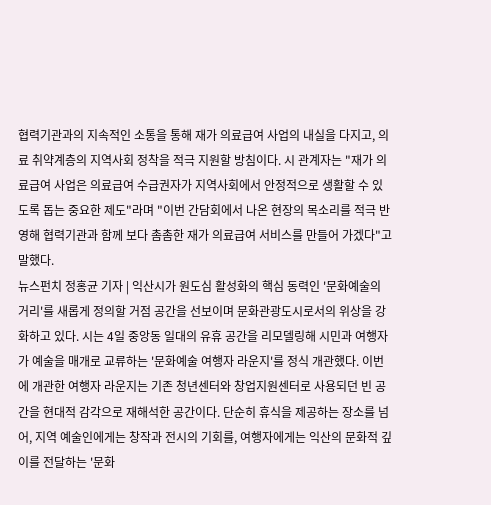협력기관과의 지속적인 소통을 통해 재가 의료급여 사업의 내실을 다지고, 의료 취약계층의 지역사회 정착을 적극 지원할 방침이다. 시 관계자는 "재가 의료급여 사업은 의료급여 수급권자가 지역사회에서 안정적으로 생활할 수 있도록 돕는 중요한 제도"라며 "이번 간담회에서 나온 현장의 목소리를 적극 반영해 협력기관과 함께 보다 촘촘한 재가 의료급여 서비스를 만들어 가겠다"고 말했다.
뉴스펀치 정홍균 기자 | 익산시가 원도심 활성화의 핵심 동력인 '문화예술의 거리'를 새롭게 정의할 거점 공간을 선보이며 문화관광도시로서의 위상을 강화하고 있다. 시는 4일 중앙동 일대의 유휴 공간을 리모델링해 시민과 여행자가 예술을 매개로 교류하는 '문화예술 여행자 라운지'를 정식 개관했다. 이번에 개관한 여행자 라운지는 기존 청년센터와 창업지원센터로 사용되던 빈 공간을 현대적 감각으로 재해석한 공간이다. 단순히 휴식을 제공하는 장소를 넘어, 지역 예술인에게는 창작과 전시의 기회를, 여행자에게는 익산의 문화적 깊이를 전달하는 '문화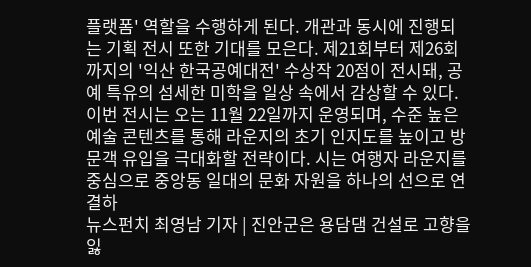플랫폼' 역할을 수행하게 된다. 개관과 동시에 진행되는 기획 전시 또한 기대를 모은다. 제21회부터 제26회까지의 '익산 한국공예대전' 수상작 20점이 전시돼, 공예 특유의 섬세한 미학을 일상 속에서 감상할 수 있다. 이번 전시는 오는 11월 22일까지 운영되며, 수준 높은 예술 콘텐츠를 통해 라운지의 초기 인지도를 높이고 방문객 유입을 극대화할 전략이다. 시는 여행자 라운지를 중심으로 중앙동 일대의 문화 자원을 하나의 선으로 연결하
뉴스펀치 최영남 기자 | 진안군은 용담댐 건설로 고향을 잃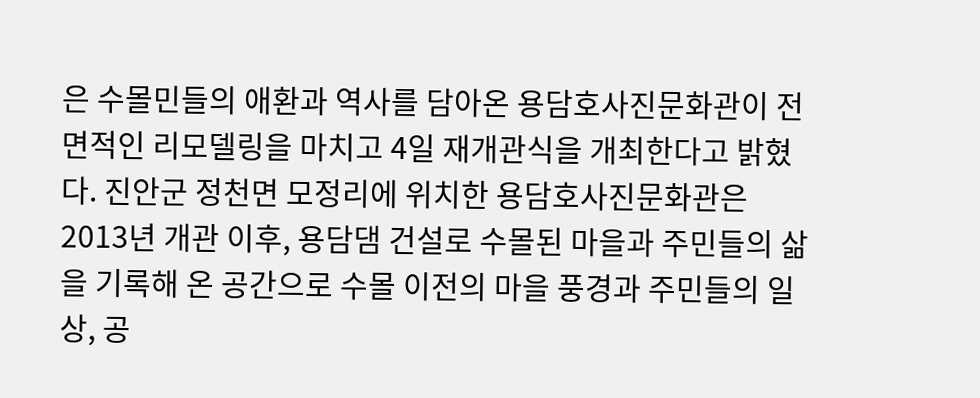은 수몰민들의 애환과 역사를 담아온 용담호사진문화관이 전면적인 리모델링을 마치고 4일 재개관식을 개최한다고 밝혔다. 진안군 정천면 모정리에 위치한 용담호사진문화관은 2013년 개관 이후, 용담댐 건설로 수몰된 마을과 주민들의 삶을 기록해 온 공간으로 수몰 이전의 마을 풍경과 주민들의 일상, 공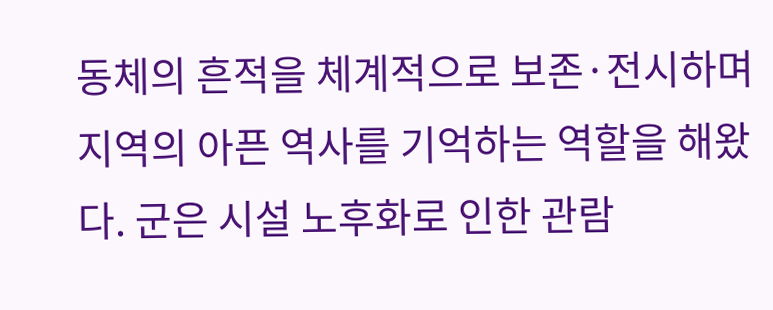동체의 흔적을 체계적으로 보존·전시하며 지역의 아픈 역사를 기억하는 역할을 해왔다. 군은 시설 노후화로 인한 관람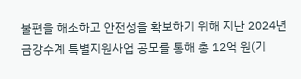불편을 해소하고 안전성을 확보하기 위해 지난 2024년 금강수계 특별지원사업 공모를 통해 총 12억 원(기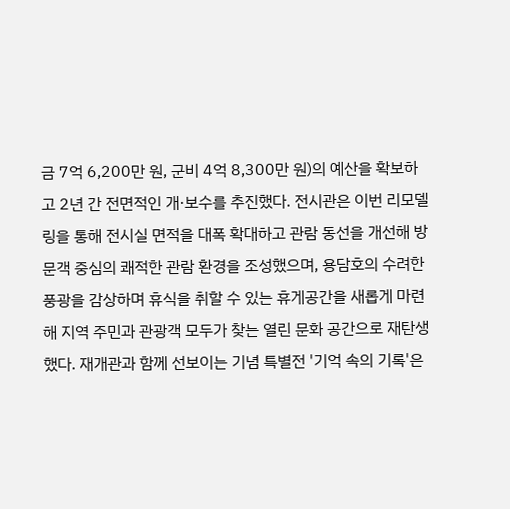금 7억 6,200만 원, 군비 4억 8,300만 원)의 예산을 확보하고 2년 간 전면적인 개·보수를 추진했다. 전시관은 이번 리모델링을 통해 전시실 면적을 대폭 확대하고 관람 동선을 개선해 방문객 중심의 쾌적한 관람 환경을 조성했으며, 용담호의 수려한 풍광을 감상하며 휴식을 취할 수 있는 휴게공간을 새롭게 마련해 지역 주민과 관광객 모두가 찾는 열린 문화 공간으로 재탄생했다. 재개관과 함께 선보이는 기념 특별전 '기억 속의 기록'은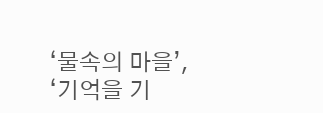‘물속의 마을’, ‘기억을 기